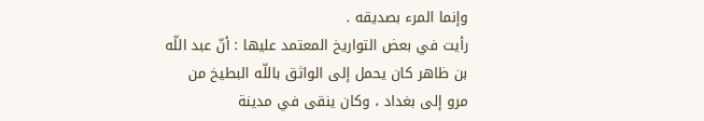وإنما المرء بصديقه .
رأيت في بعض التواريخ المعتمد عليها : أنّ عبد اللّه بن ظاهر كان يحمل إلى الواثق باللّه البطيخ من مرو إلى بغداد ، وكان ينقى في مدينة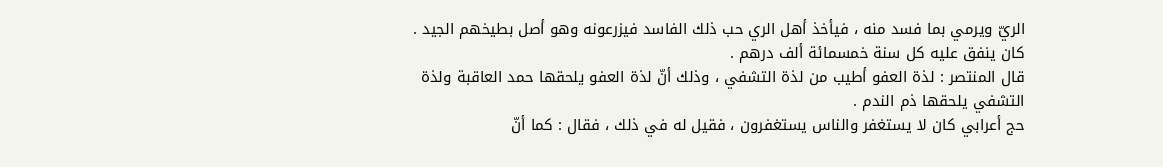الريّ ويرمي بما فسد منه ، فيأخذ أهل الري حب ذلك الفاسد فيزرعونه وهو أصل بطيخهم الجيد . كان ينفق عليه كل سنة خمسمائة ألف درهم .
قال المنتصر : لذة العفو أطيب من لذة التشفي ، وذلك أنّ لذة العفو يلحقها حمد العاقبة ولذة التشفي يلحقها ذم الندم .
حج أعرابي كان لا يستغفر والناس يستغفرون ، فقيل له في ذلك ، فقال : كما أنّ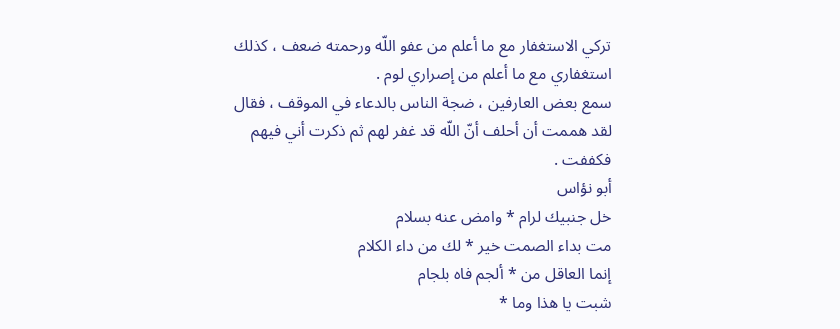تركي الاستغفار مع ما أعلم من عفو اللّه ورحمته ضعف ، كذلك استغفاري مع ما أعلم من إصراري لوم .
سمع بعض العارفين ، ضجة الناس بالدعاء في الموقف ، فقال لقد هممت أن أحلف أنّ اللّه قد غفر لهم ثم ذكرت أني فيهم فكففت .
أبو نؤاس
خل جنبيك لرام * وامض عنه بسلام
مت بداء الصمت خير * لك من داء الكلام
إنما العاقل من * ألجم فاه بلجام
شبت يا هذا وما *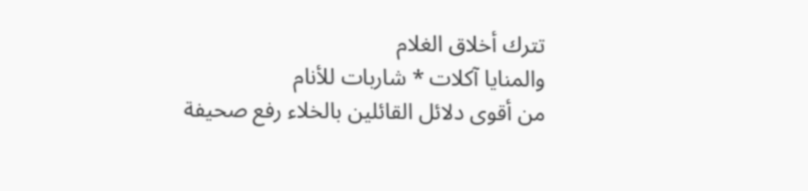تترك أخلاق الغلام
والمنايا آكلات * شاربات للأنام
من أقوى دلائل القائلين بالخلاء رفع صحيفة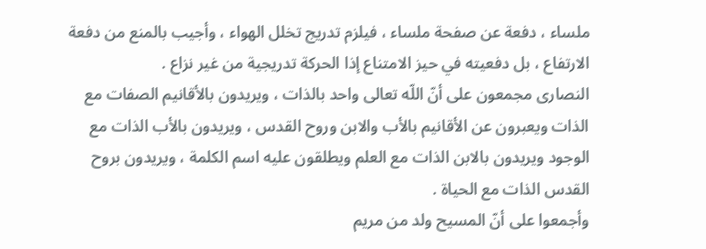ملساء ، دفعة عن صفحة ملساء ، فيلزم تدريج تخلل الهواء ، وأجيب بالمنع من دفعة الارتفاع ، بل دفعيته في حيز الامتناع إذا الحركة تدريجية من غير نزاع .
النصارى مجمعون على أنّ اللّه تعالى واحد بالذات ، ويريدون بالأقانيم الصفات مع الذات ويعبرون عن الأقانيم بالأب والابن وروح القدس ، ويريدون بالأب الذات مع الوجود ويريدون بالابن الذات مع العلم ويطلقون عليه اسم الكلمة ، ويريدون بروح القدس الذات مع الحياة .
وأجمعوا على أنّ المسيح ولد من مريم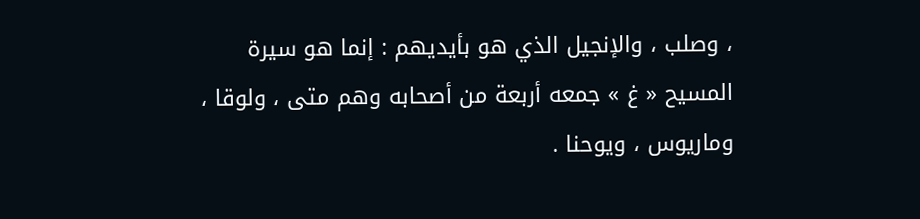، وصلب ، والإنجيل الذي هو بأيديهم : إنما هو سيرة المسيح « غ » جمعه أربعة من أصحابه وهم متى ، ولوقا ، وماريوس ، ويوحنا .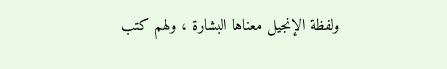ولفظة الإنجيل معناها البشارة ، ولهم كتب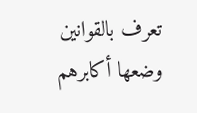تعرف بالقوانين وضعها أكابرهم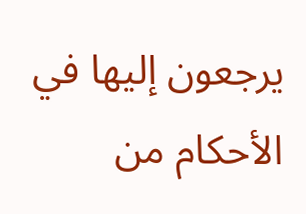يرجعون إليها في الأحكام من